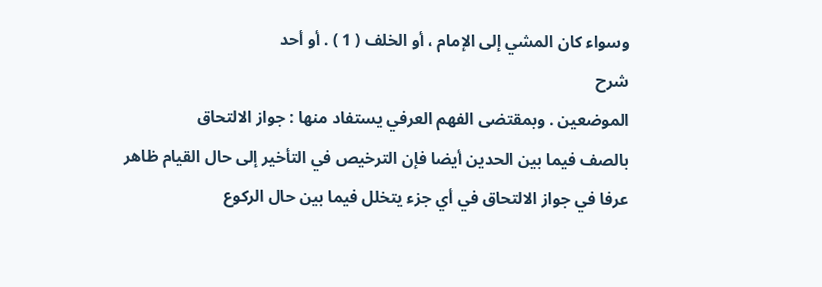وسواء كان المشي إلى الإمام ، أو الخلف ( 1 ) . أو أحد
شرح
الموضعين . وبمقتضى الفهم العرفي يستفاد منها : جواز الالتحاق
بالصف فيما بين الحدين أيضا فإن الترخيص في التأخير إلى حال القيام ظاهر
عرفا في جواز الالتحاق في أي جزء يتخلل فيما بين حال الركوع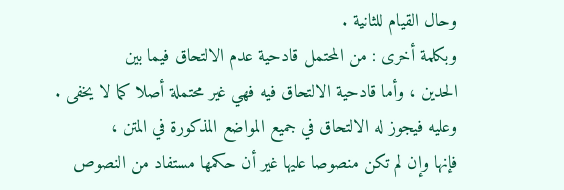وحال القيام للثانية .
وبكلمة أخرى : من المحتمل قادحية عدم الالتحاق فيما بين
الحدين ، وأما قادحية الالتحاق فيه فهي غير محتملة أصلا كما لا يخفى .
وعليه فيجوز له الالتحاق في جميع المواضع المذكورة في المتن ،
فإنها وإن لم تكن منصوصا عليها غير أن حكمها مستفاد من النصوص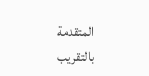المتقدمة بالتقريب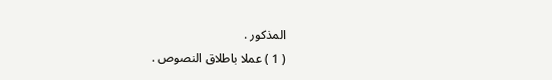المذكور .
( 1 ) عملا باطلاق النصوص .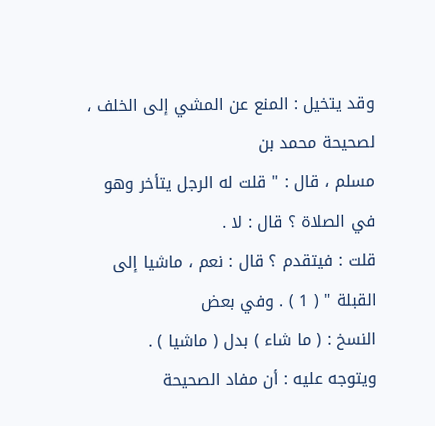وقد يتخيل : المنع عن المشي إلى الخلف ، لصحيحة محمد بن
مسلم ، قال : " قلت له الرجل يتأخر وهو في الصلاة ؟ قال : لا .
قلت : فيتقدم ؟ قال : نعم ، ماشيا إلى القبلة " ( 1 ) . وفي بعض
النسخ : ( ما شاء ) بدل ( ماشيا ) .
ويتوجه عليه : أن مفاد الصحيحة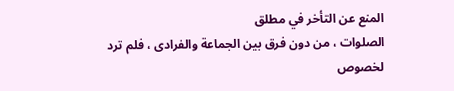المنع عن التأخر في مطلق
الصلوات ، من دون فرق بين الجماعة والفرادى ، فلم ترد لخصوص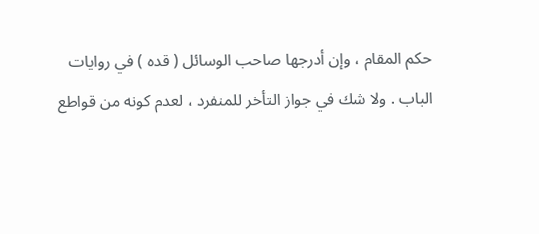حكم المقام ، وإن أدرجها صاحب الوسائل ( قده ) في روايات
الباب . ولا شك في جواز التأخر للمنفرد ، لعدم كونه من قواطع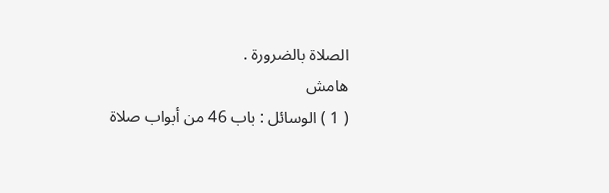الصلاة بالضرورة .
هامش
( 1 ) الوسائل : باب 46 من أبواب صلاة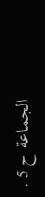الجماعة ح 5 .